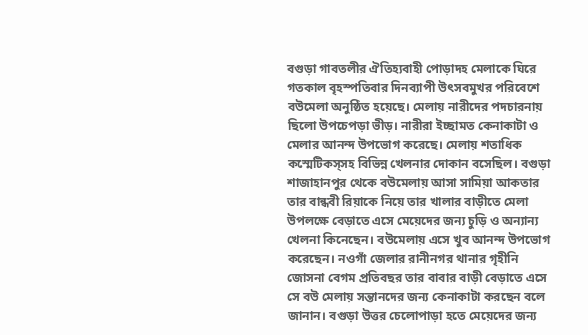বগুড়া গাবতলীর ঐতিহ্যবাহী পোড়াদহ মেলাকে ঘিরে গতকাল বৃহস্পতিবার দিনব্যাপী উৎসবমুখর পরিবেশে বউমেলা অনুষ্ঠিত হয়েছে। মেলায় নারীদের পদচারনায় ছিলো উপচেপড়া ভীড়। নারীরা ইচ্ছামত কেনাকাটা ও মেলার আনন্দ উপভোগ করেছে। মেলায় শতাধিক কস্মেটিকস্সহ বিভিন্ন খেলনার দোকান বসেছিল। বগুড়া শাজাহানপুর থেকে বউমেলায় আসা সামিয়া আকতার তার বান্ধবী রিয়াকে নিয়ে তার খালার বাড়ীতে মেলা উপলক্ষে বেড়াতে এসে মেয়েদের জন্য চুড়ি ও অন্যান্য খেলনা কিনেছেন। বউমেলায় এসে খুব আনন্দ উপভোগ করেছেন। নওগাঁ জেলার রানীনগর থানার গৃহীনি জোসনা বেগম প্রতিবছর তার বাবার বাড়ী বেড়াতে এসে সে বউ মেলায় সন্তানদের জন্য কেনাকাটা করছেন বলে জানান। বগুড়া উত্তর চেলোপাড়া হতে মেয়েদের জন্য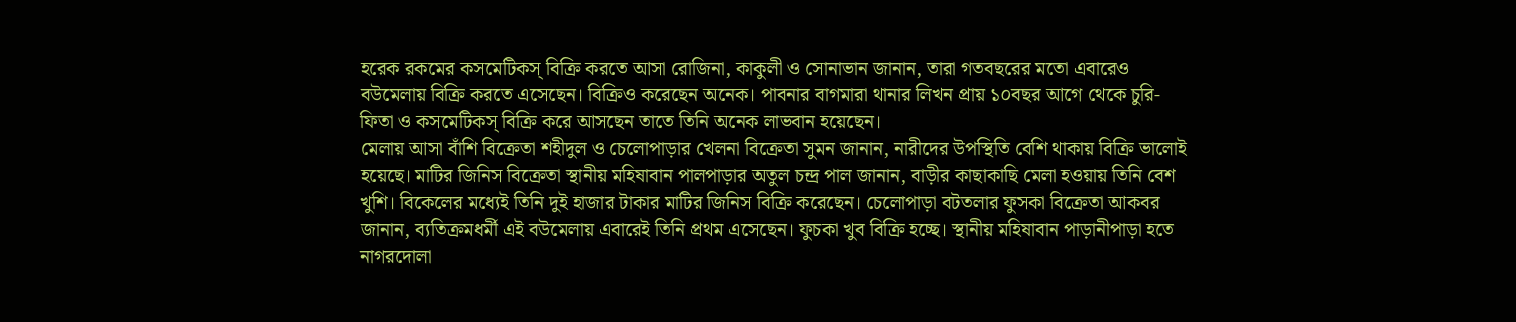হরেক রকমের কসমেটিকস্ বিক্রি করতে আসা রোজিনা, কাকুলী ও সোনাভান জানান, তারা গতবছরের মতো এবারেও বউমেলায় বিক্রি করতে এসেছেন। বিক্রিও করেছেন অনেক। পাবনার বাগমারা থানার লিখন প্রায় ১০বছর আগে থেকে চুরি-ফিতা ও কসমেটিকস্ বিক্রি করে আসছেন তাতে তিনি অনেক লাভবান হয়েছেন।
মেলায় আসা বাঁশি বিক্রেতা শহীদুল ও চেলোপাড়ার খেলনা বিক্রেতা সুমন জানান, নারীদের উপস্থিতি বেশি থাকায় বিক্রি ভালোই হয়েছে। মাটির জিনিস বিক্রেতা স্থানীয় মহিষাবান পালপাড়ার অতুল চন্দ্র পাল জানান, বাড়ীর কাছাকাছি মেলা হওয়ায় তিনি বেশ খুশি। বিকেলের মধ্যেই তিনি দুই হাজার টাকার মাটির জিনিস বিক্রি করেছেন। চেলোপাড়া বটতলার ফুসকা বিক্রেতা আকবর জানান, ব্যতিক্রমধর্মী এই বউমেলায় এবারেই তিনি প্রথম এসেছেন। ফুচকা খুব বিক্রি হচ্ছে। স্থানীয় মহিষাবান পাড়ানীপাড়া হতে নাগরদোলা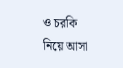ও চরকি নিয়ে আসা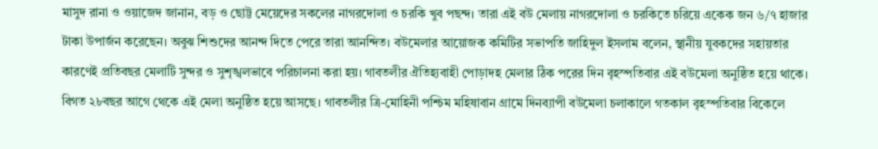মাসুদ রানা ও ওয়াজেদ জানান, বড় ও ছোট্ট মেয়েদের সকলের নাগরদোলা ও চরকি খুব পছন্দ। তারা এই বউ মেলায় নাগরদোলা ও চরকিতে চরিয়ে একেক জন ৬/৭ হাজার টাকা উপার্জন করেছেন। অবুঝ শিশুদের আনন্দ দিতে পেরে তারা আনন্দিত। বউমেলার আয়োজক কমিটির সভাপতি জাহিদুল ইসলাম বলেন, স্থানীয় যুবকদের সহায়তার কারণেই প্রতিবছর মেলাটি সুন্দর ও সুশৃঙ্খলভাবে পরিচালনা করা হয়। গাবতলীর ঐতিহ্যবাহী পোড়াদহ মেলার ঠিক পরের দিন বৃহস্পতিবার এই বউমেলা অনুষ্ঠিত হয়ে থাকে। বিগত ২৮বছর আগে থেকে এই মেলা অনুষ্ঠিত হয়ে আসছে। গাবতলীর ত্রি-মোহিনী পশ্চিম মহিষাবান গ্রামে দিনব্যাপী বউমেলা চলাকালে গতকাল বৃহস্পতিবার বিকেলে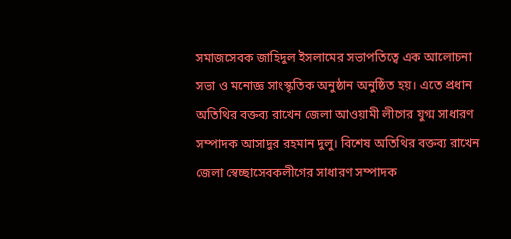সমাজসেবক জাহিদুল ইসলামের সভাপতিত্বে এক আলোচনা সভা ও মনোজ্ঞ সাংস্কৃতিক অনুষ্ঠান অনুষ্ঠিত হয়। এতে প্রধান অতিথির বক্তব্য রাখেন জেলা আওয়ামী লীগের যুগ্ম সাধারণ সম্পাদক আসাদুর রহমান দুলু। বিশেষ অতিথির বক্তব্য রাখেন জেলা স্বেচ্ছাসেবকলীগের সাধারণ সম্পাদক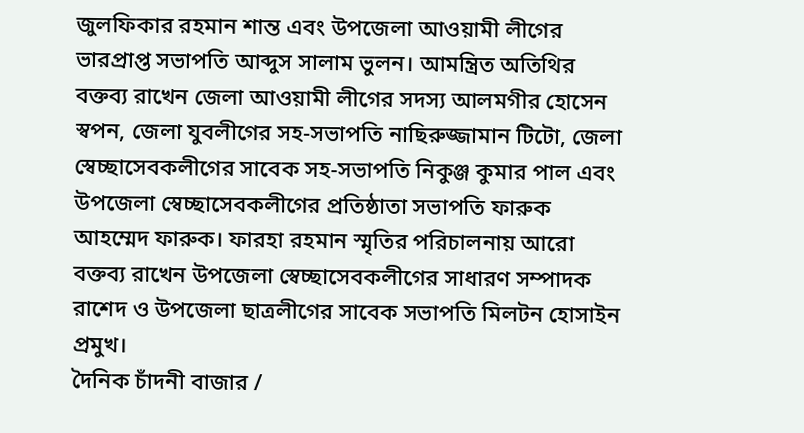জুলফিকার রহমান শান্ত এবং উপজেলা আওয়ামী লীগের ভারপ্রাপ্ত সভাপতি আব্দুস সালাম ভুলন। আমন্ত্রিত অতিথির বক্তব্য রাখেন জেলা আওয়ামী লীগের সদস্য আলমগীর হোসেন স্বপন, জেলা যুবলীগের সহ-সভাপতি নাছিরুজ্জামান টিটো, জেলা স্বেচ্ছাসেবকলীগের সাবেক সহ-সভাপতি নিকুঞ্জ কুমার পাল এবং উপজেলা স্বেচ্ছাসেবকলীগের প্রতিষ্ঠাতা সভাপতি ফারুক আহম্মেদ ফারুক। ফারহা রহমান স্মৃতির পরিচালনায় আরো বক্তব্য রাখেন উপজেলা স্বেচ্ছাসেবকলীগের সাধারণ সম্পাদক রাশেদ ও উপজেলা ছাত্রলীগের সাবেক সভাপতি মিলটন হোসাইন প্রমুখ।
দৈনিক চাঁদনী বাজার /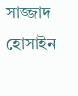সাজ্জাদ হোসাইন